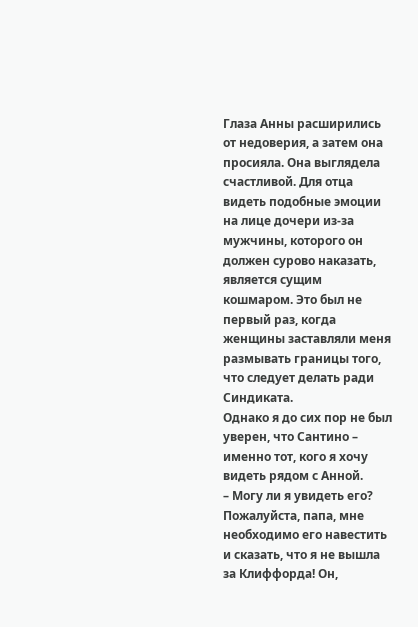Глаза Анны расширились от недоверия, а затем она просияла. Она выглядела счастливой. Для отца видеть подобные эмоции на лице дочери из-за мужчины, которого он должен сурово наказать, является сущим кошмаром. Это был не первый раз, когда женщины заставляли меня размывать границы того, что следует делать ради Синдиката.
Однако я до сих пор не был уверен, что Сантино – именно тот, кого я хочу видеть рядом с Анной.
– Могу ли я увидеть его? Пожалуйста, папа, мне необходимо его навестить и сказать, что я не вышла за Клиффорда! Он,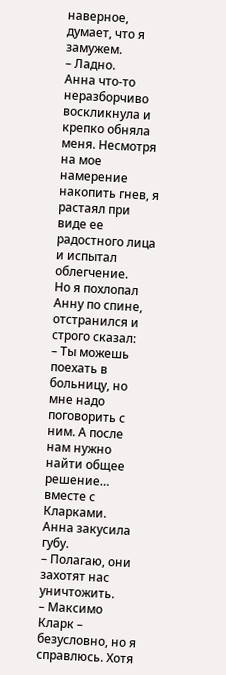наверное, думает, что я замужем.
– Ладно.
Анна что-то неразборчиво воскликнула и крепко обняла меня. Несмотря на мое намерение накопить гнев, я растаял при виде ее радостного лица и испытал облегчение.
Но я похлопал Анну по спине, отстранился и строго сказал:
– Ты можешь поехать в больницу, но мне надо поговорить с ним. А после нам нужно найти общее решение… вместе с Кларками.
Анна закусила губу.
– Полагаю, они захотят нас уничтожить.
– Максимо Кларк – безусловно, но я справлюсь. Хотя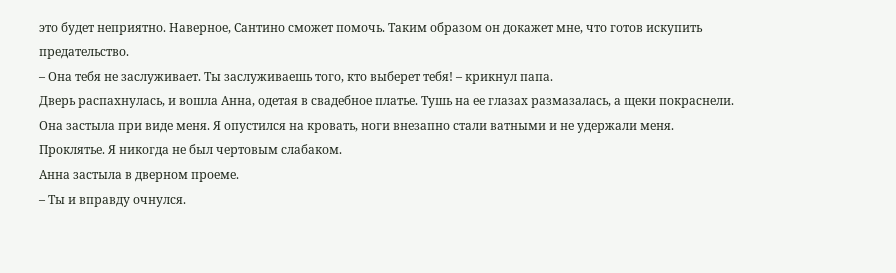это будет неприятно. Наверное, Сантино сможет помочь. Таким образом он докажет мне, что готов искупить предательство.
– Она тебя не заслуживает. Ты заслуживаешь того, кто выберет тебя! – крикнул папа.
Дверь распахнулась, и вошла Анна, одетая в свадебное платье. Тушь на ее глазах размазалась, а щеки покраснели.
Она застыла при виде меня. Я опустился на кровать, ноги внезапно стали ватными и не удержали меня. Проклятье. Я никогда не был чертовым слабаком.
Анна застыла в дверном проеме.
– Ты и вправду очнулся.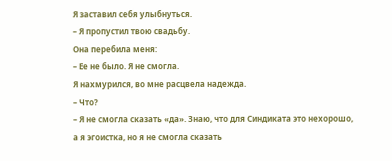Я заставил себя улыбнуться.
– Я пропустил твою свадьбу.
Она перебила меня:
– Ее не было. Я не смогла.
Я нахмурился, во мне расцвела надежда.
– Что?
– Я не смогла сказать «да». Знаю, что для Синдиката это нехорошо, а я эгоистка, но я не смогла сказать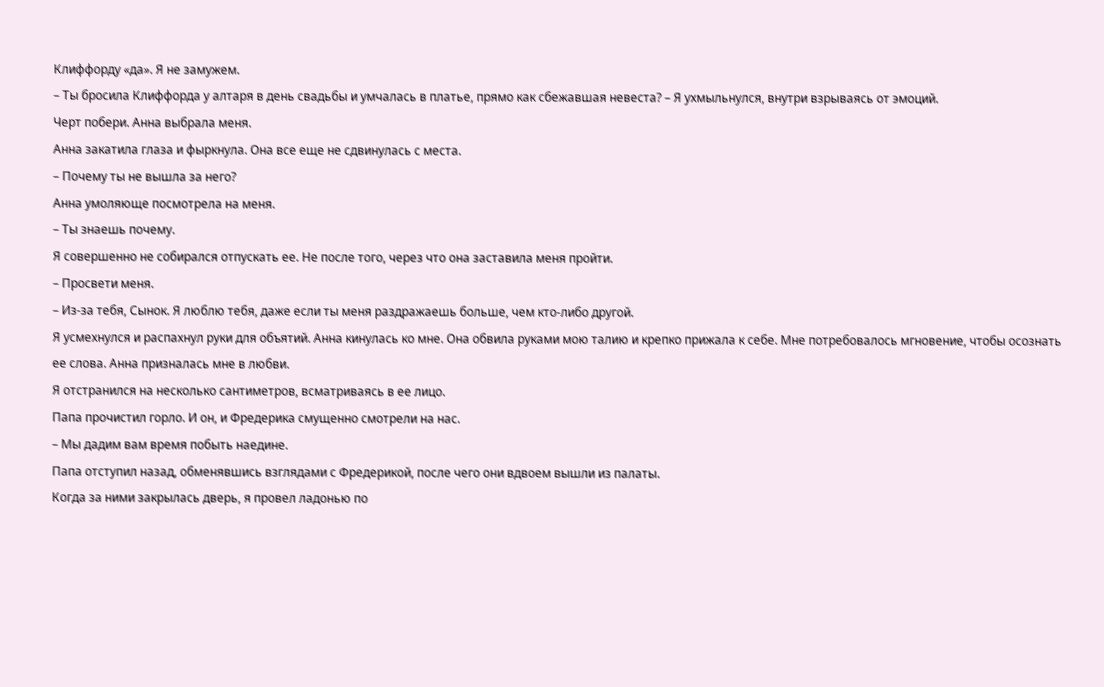Клиффорду «да». Я не замужем.
– Ты бросила Клиффорда у алтаря в день свадьбы и умчалась в платье, прямо как сбежавшая невеста? – Я ухмыльнулся, внутри взрываясь от эмоций.
Черт побери. Анна выбрала меня.
Анна закатила глаза и фыркнула. Она все еще не сдвинулась с места.
– Почему ты не вышла за него?
Анна умоляюще посмотрела на меня.
– Ты знаешь почему.
Я совершенно не собирался отпускать ее. Не после того, через что она заставила меня пройти.
– Просвети меня.
– Из-за тебя, Сынок. Я люблю тебя, даже если ты меня раздражаешь больше, чем кто-либо другой.
Я усмехнулся и распахнул руки для объятий. Анна кинулась ко мне. Она обвила руками мою талию и крепко прижала к себе. Мне потребовалось мгновение, чтобы осознать ее слова. Анна призналась мне в любви.
Я отстранился на несколько сантиметров, всматриваясь в ее лицо.
Папа прочистил горло. И он, и Фредерика смущенно смотрели на нас.
– Мы дадим вам время побыть наедине.
Папа отступил назад, обменявшись взглядами с Фредерикой, после чего они вдвоем вышли из палаты.
Когда за ними закрылась дверь, я провел ладонью по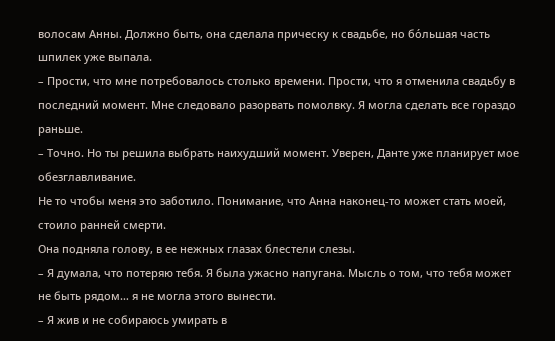волосам Анны. Должно быть, она сделала прическу к свадьбе, но бо́льшая часть шпилек уже выпала.
– Прости, что мне потребовалось столько времени. Прости, что я отменила свадьбу в последний момент. Мне следовало разорвать помолвку. Я могла сделать все гораздо раньше.
– Точно. Но ты решила выбрать наихудший момент. Уверен, Данте уже планирует мое обезглавливание.
Не то чтобы меня это заботило. Понимание, что Анна наконец-то может стать моей, стоило ранней смерти.
Она подняла голову, в ее нежных глазах блестели слезы.
– Я думала, что потеряю тебя. Я была ужасно напугана. Мысль о том, что тебя может не быть рядом… я не могла этого вынести.
– Я жив и не собираюсь умирать в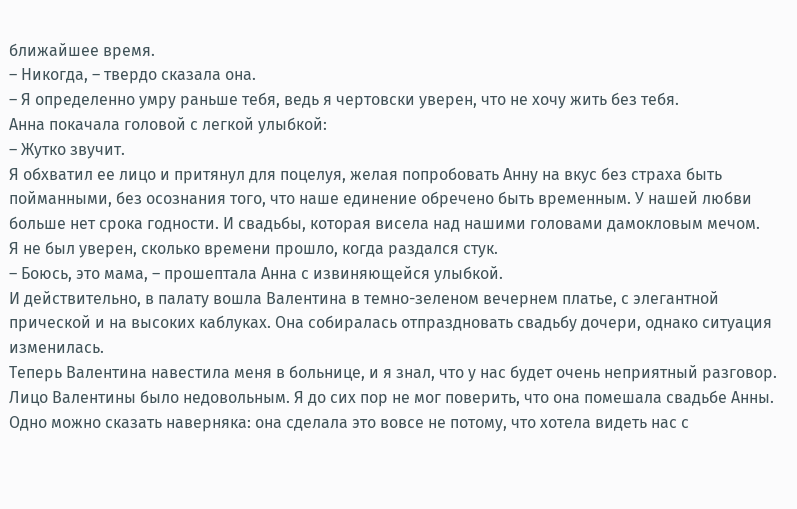ближайшее время.
– Никогда, – твердо сказала она.
– Я определенно умру раньше тебя, ведь я чертовски уверен, что не хочу жить без тебя.
Анна покачала головой с легкой улыбкой:
– Жутко звучит.
Я обхватил ее лицо и притянул для поцелуя, желая попробовать Анну на вкус без страха быть пойманными, без осознания того, что наше единение обречено быть временным. У нашей любви больше нет срока годности. И свадьбы, которая висела над нашими головами дамокловым мечом.
Я не был уверен, сколько времени прошло, когда раздался стук.
– Боюсь, это мама, – прошептала Анна с извиняющейся улыбкой.
И действительно, в палату вошла Валентина в темно-зеленом вечернем платье, с элегантной прической и на высоких каблуках. Она собиралась отпраздновать свадьбу дочери, однако ситуация изменилась.
Теперь Валентина навестила меня в больнице, и я знал, что у нас будет очень неприятный разговор.
Лицо Валентины было недовольным. Я до сих пор не мог поверить, что она помешала свадьбе Анны. Одно можно сказать наверняка: она сделала это вовсе не потому, что хотела видеть нас с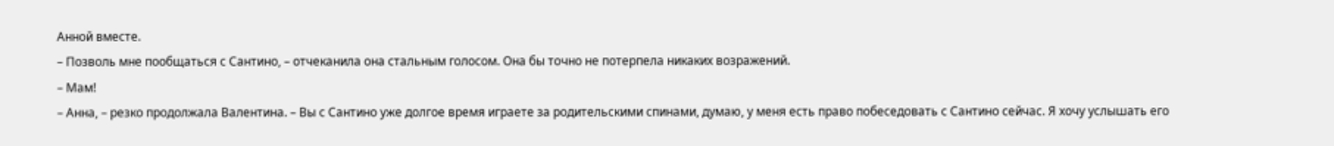Анной вместе.
– Позволь мне пообщаться с Сантино, – отчеканила она стальным голосом. Она бы точно не потерпела никаких возражений.
– Мам!
– Анна, – резко продолжала Валентина. – Вы с Сантино уже долгое время играете за родительскими спинами, думаю, у меня есть право побеседовать с Сантино сейчас. Я хочу услышать его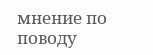мнение по поводу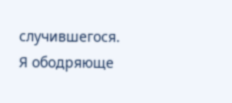случившегося.
Я ободряюще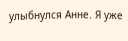улыбнулся Анне. Я уже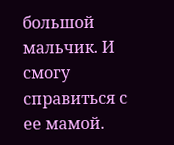большой мальчик. И смогу справиться с ее мамой.